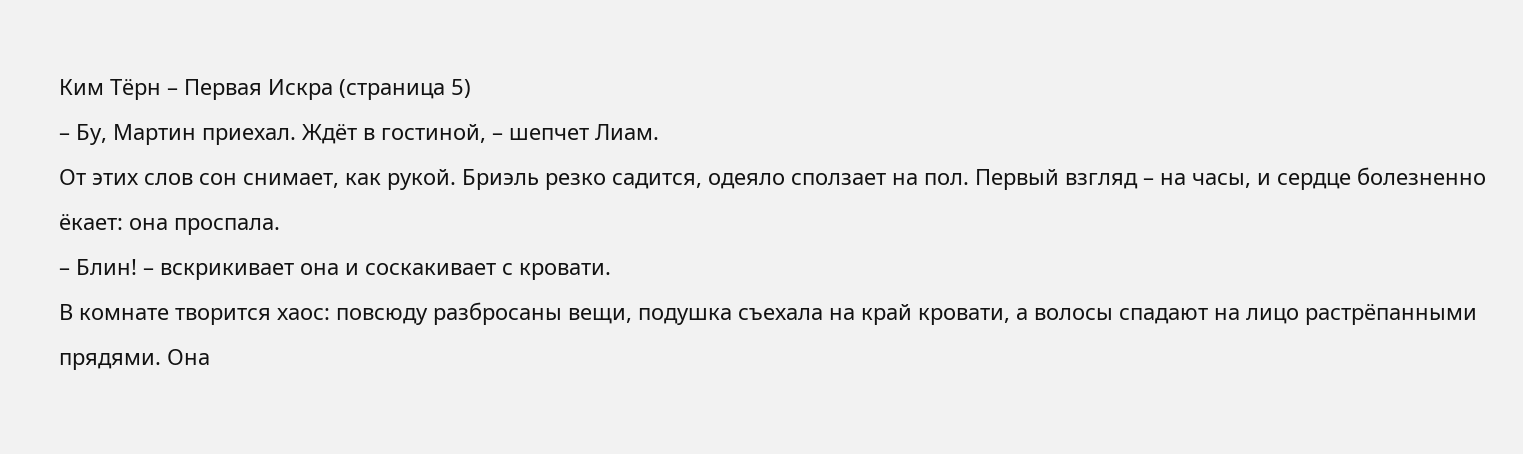Ким Тёрн – Первая Искра (страница 5)
– Бу, Мартин приехал. Ждёт в гостиной, – шепчет Лиам.
От этих слов сон снимает, как рукой. Бриэль резко садится, одеяло сползает на пол. Первый взгляд – на часы, и сердце болезненно ёкает: она проспала.
– Блин! – вскрикивает она и соскакивает с кровати.
В комнате творится хаос: повсюду разбросаны вещи, подушка съехала на край кровати, а волосы спадают на лицо растрёпанными прядями. Она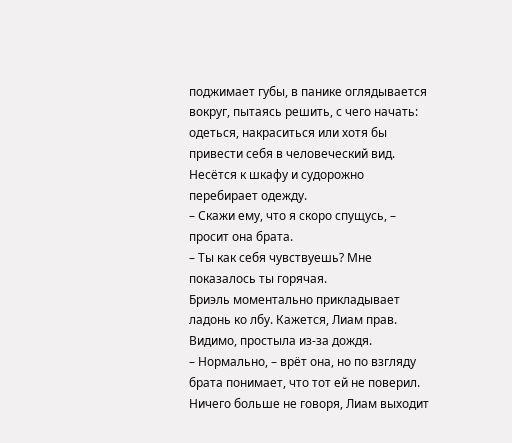поджимает губы, в панике оглядывается вокруг, пытаясь решить, с чего начать: одеться, накраситься или хотя бы привести себя в человеческий вид.
Несётся к шкафу и судорожно перебирает одежду.
– Скажи ему, что я скоро спущусь, – просит она брата.
– Ты как себя чувствуешь? Мне показалось ты горячая.
Бриэль моментально прикладывает ладонь ко лбу. Кажется, Лиам прав. Видимо, простыла из-за дождя.
– Нормально, – врёт она, но по взгляду брата понимает, что тот ей не поверил.
Ничего больше не говоря, Лиам выходит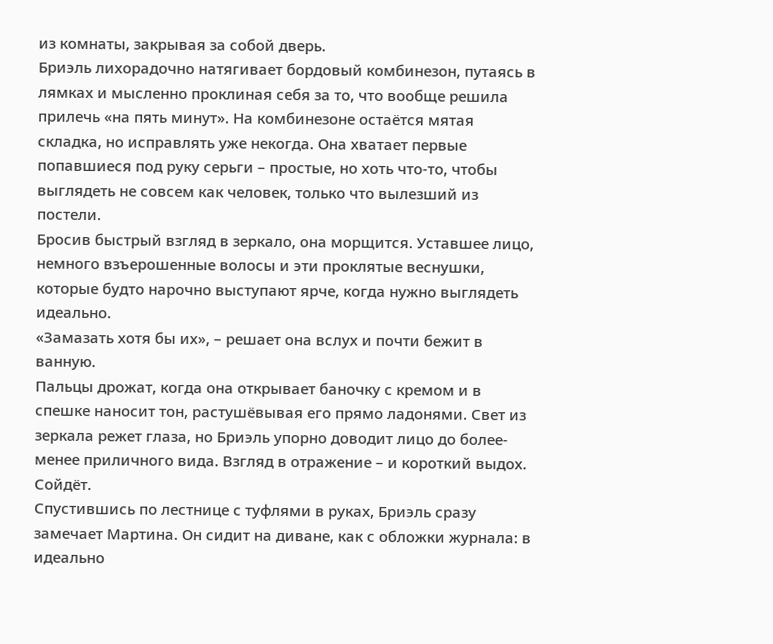из комнаты, закрывая за собой дверь.
Бриэль лихорадочно натягивает бордовый комбинезон, путаясь в лямках и мысленно проклиная себя за то, что вообще решила прилечь «на пять минут». На комбинезоне остаётся мятая складка, но исправлять уже некогда. Она хватает первые попавшиеся под руку серьги – простые, но хоть что-то, чтобы выглядеть не совсем как человек, только что вылезший из постели.
Бросив быстрый взгляд в зеркало, она морщится. Уставшее лицо, немного взъерошенные волосы и эти проклятые веснушки, которые будто нарочно выступают ярче, когда нужно выглядеть идеально.
«Замазать хотя бы их», – решает она вслух и почти бежит в ванную.
Пальцы дрожат, когда она открывает баночку с кремом и в спешке наносит тон, растушёвывая его прямо ладонями. Свет из зеркала режет глаза, но Бриэль упорно доводит лицо до более-менее приличного вида. Взгляд в отражение – и короткий выдох. Сойдёт.
Спустившись по лестнице с туфлями в руках, Бриэль сразу замечает Мартина. Он сидит на диване, как с обложки журнала: в идеально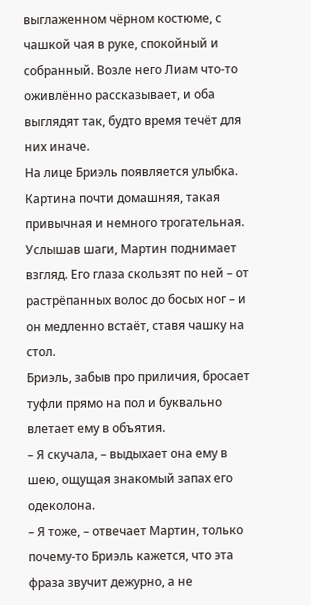выглаженном чёрном костюме, с чашкой чая в руке, спокойный и собранный. Возле него Лиам что-то оживлённо рассказывает, и оба выглядят так, будто время течёт для них иначе.
На лице Бриэль появляется улыбка. Картина почти домашняя, такая привычная и немного трогательная.
Услышав шаги, Мартин поднимает взгляд. Его глаза скользят по ней – от растрёпанных волос до босых ног – и он медленно встаёт, ставя чашку на стол.
Бриэль, забыв про приличия, бросает туфли прямо на пол и буквально влетает ему в объятия.
– Я скучала, – выдыхает она ему в шею, ощущая знакомый запах его одеколона.
– Я тоже, – отвечает Мартин, только почему-то Бриэль кажется, что эта фраза звучит дежурно, а не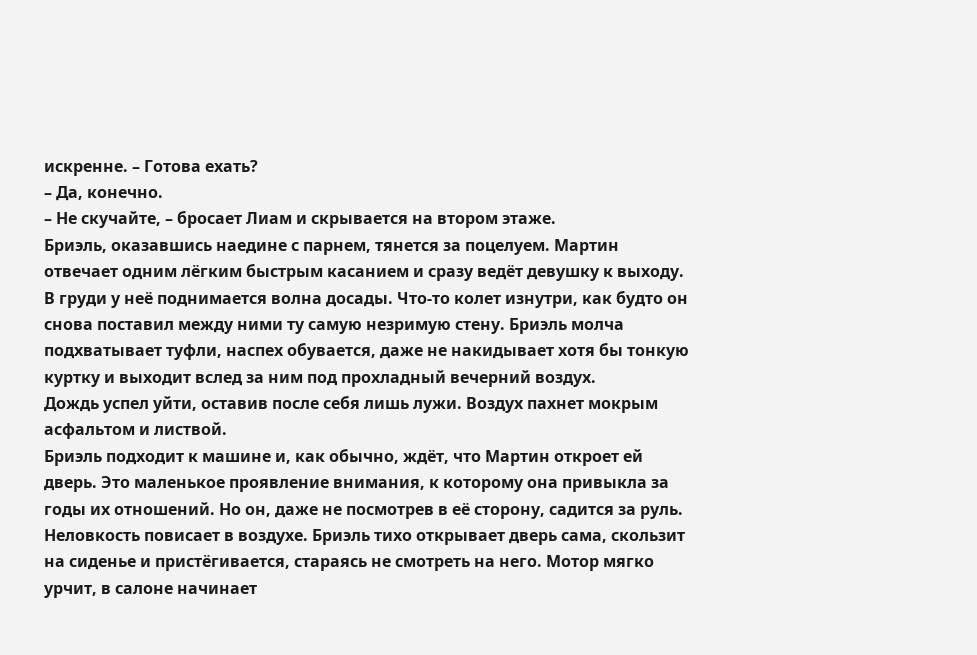искренне. – Готова ехать?
– Да, конечно.
– Не скучайте, – бросает Лиам и скрывается на втором этаже.
Бриэль, оказавшись наедине с парнем, тянется за поцелуем. Мартин отвечает одним лёгким быстрым касанием и сразу ведёт девушку к выходу.
В груди у неё поднимается волна досады. Что-то колет изнутри, как будто он снова поставил между ними ту самую незримую стену. Бриэль молча подхватывает туфли, наспех обувается, даже не накидывает хотя бы тонкую куртку и выходит вслед за ним под прохладный вечерний воздух.
Дождь успел уйти, оставив после себя лишь лужи. Воздух пахнет мокрым асфальтом и листвой.
Бриэль подходит к машине и, как обычно, ждёт, что Мартин откроет ей дверь. Это маленькое проявление внимания, к которому она привыкла за годы их отношений. Но он, даже не посмотрев в её сторону, садится за руль.
Неловкость повисает в воздухе. Бриэль тихо открывает дверь сама, скользит на сиденье и пристёгивается, стараясь не смотреть на него. Мотор мягко урчит, в салоне начинает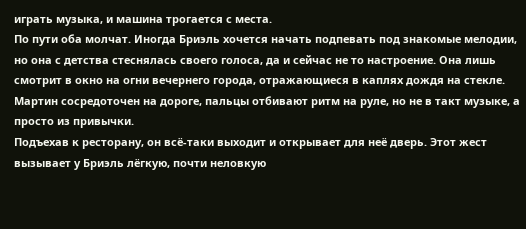играть музыка, и машина трогается с места.
По пути оба молчат. Иногда Бриэль хочется начать подпевать под знакомые мелодии, но она с детства стеснялась своего голоса, да и сейчас не то настроение. Она лишь смотрит в окно на огни вечернего города, отражающиеся в каплях дождя на стекле.
Мартин сосредоточен на дороге, пальцы отбивают ритм на руле, но не в такт музыке, а просто из привычки.
Подъехав к ресторану, он всё-таки выходит и открывает для неё дверь. Этот жест вызывает у Бриэль лёгкую, почти неловкую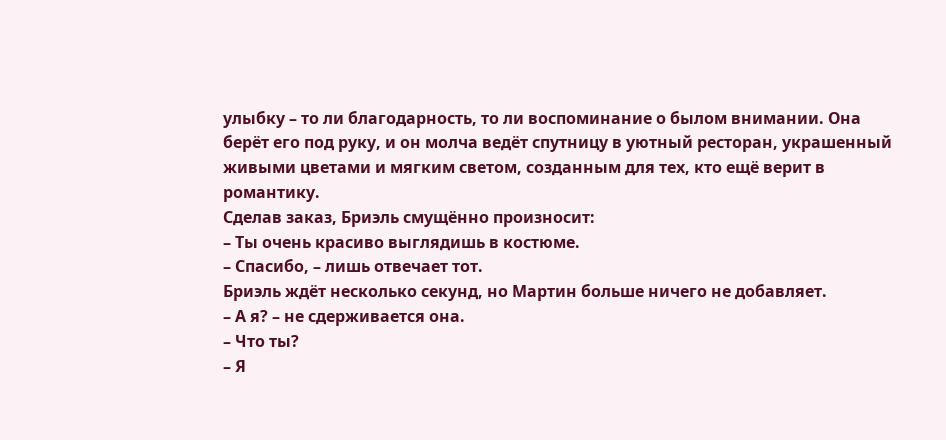улыбку – то ли благодарность, то ли воспоминание о былом внимании. Она берёт его под руку, и он молча ведёт спутницу в уютный ресторан, украшенный живыми цветами и мягким светом, созданным для тех, кто ещё верит в романтику.
Сделав заказ, Бриэль смущённо произносит:
– Ты очень красиво выглядишь в костюме.
– Спасибо, – лишь отвечает тот.
Бриэль ждёт несколько секунд, но Мартин больше ничего не добавляет.
– А я? – не сдерживается она.
– Что ты?
– Я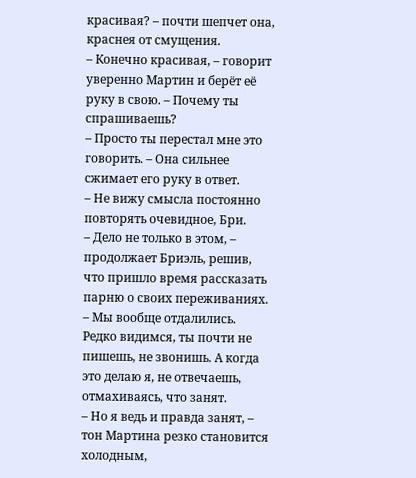красивая? – почти шепчет она, краснея от смущения.
– Конечно красивая, – говорит уверенно Мартин и берёт её руку в свою. – Почему ты спрашиваешь?
– Просто ты перестал мне это говорить. – Она сильнее сжимает его руку в ответ.
– Не вижу смысла постоянно повторять очевидное, Бри.
– Дело не только в этом, – продолжает Бриэль, решив, что пришло время рассказать парню о своих переживаниях. – Мы вообще отдалились. Редко видимся, ты почти не пишешь, не звонишь. А когда это делаю я, не отвечаешь, отмахиваясь, что занят.
– Но я ведь и правда занят, – тон Мартина резко становится холодным,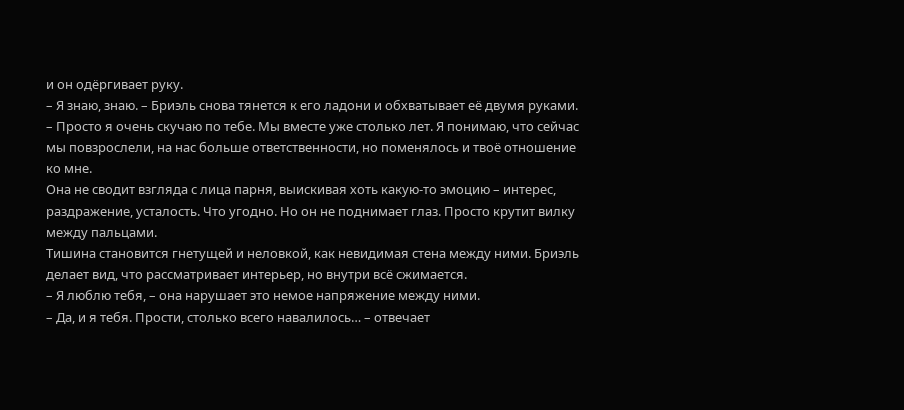и он одёргивает руку.
– Я знаю, знаю. – Бриэль снова тянется к его ладони и обхватывает её двумя руками. – Просто я очень скучаю по тебе. Мы вместе уже столько лет. Я понимаю, что сейчас мы повзрослели, на нас больше ответственности, но поменялось и твоё отношение ко мне.
Она не сводит взгляда с лица парня, выискивая хоть какую-то эмоцию – интерес, раздражение, усталость. Что угодно. Но он не поднимает глаз. Просто крутит вилку между пальцами.
Тишина становится гнетущей и неловкой, как невидимая стена между ними. Бриэль делает вид, что рассматривает интерьер, но внутри всё сжимается.
– Я люблю тебя, – она нарушает это немое напряжение между ними.
– Да, и я тебя. Прости, столько всего навалилось… – отвечает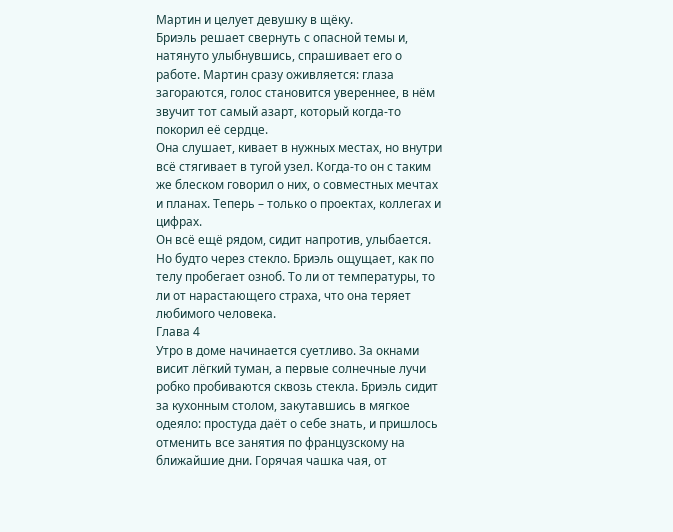Мартин и целует девушку в щёку.
Бриэль решает свернуть с опасной темы и, натянуто улыбнувшись, спрашивает его о работе. Мартин сразу оживляется: глаза загораются, голос становится увереннее, в нём звучит тот самый азарт, который когда-то покорил её сердце.
Она слушает, кивает в нужных местах, но внутри всё стягивает в тугой узел. Когда-то он с таким же блеском говорил о них, о совместных мечтах и планах. Теперь – только о проектах, коллегах и цифрах.
Он всё ещё рядом, сидит напротив, улыбается. Но будто через стекло. Бриэль ощущает, как по телу пробегает озноб. То ли от температуры, то ли от нарастающего страха, что она теряет любимого человека.
Глава 4
Утро в доме начинается суетливо. За окнами висит лёгкий туман, а первые солнечные лучи робко пробиваются сквозь стекла. Бриэль сидит за кухонным столом, закутавшись в мягкое одеяло: простуда даёт о себе знать, и пришлось отменить все занятия по французскому на ближайшие дни. Горячая чашка чая, от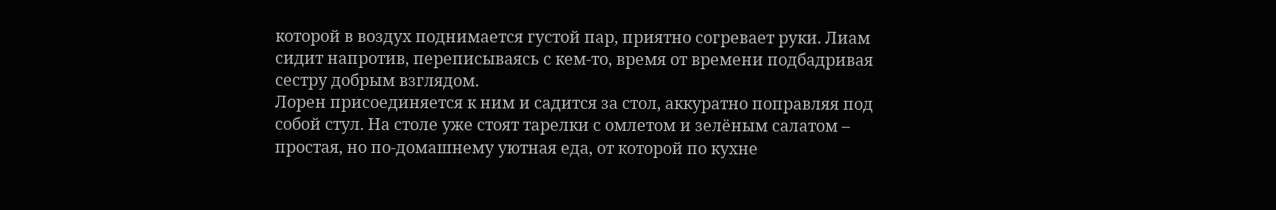которой в воздух поднимается густой пар, приятно согревает руки. Лиам сидит напротив, переписываясь с кем-то, время от времени подбадривая сестру добрым взглядом.
Лорен присоединяется к ним и садится за стол, аккуратно поправляя под собой стул. На столе уже стоят тарелки с омлетом и зелёным салатом – простая, но по-домашнему уютная еда, от которой по кухне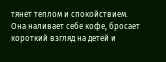тянет теплом и спокойствием. Она наливает себе кофе, бросает короткий взгляд на детей и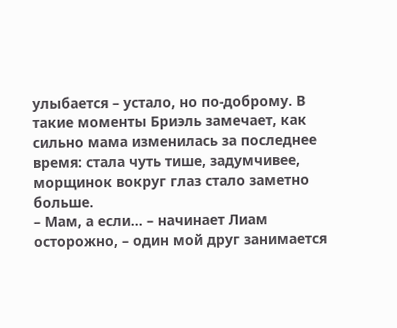улыбается – устало, но по-доброму. В такие моменты Бриэль замечает, как сильно мама изменилась за последнее время: стала чуть тише, задумчивее, морщинок вокруг глаз стало заметно больше.
– Мам, а если… – начинает Лиам осторожно, – один мой друг занимается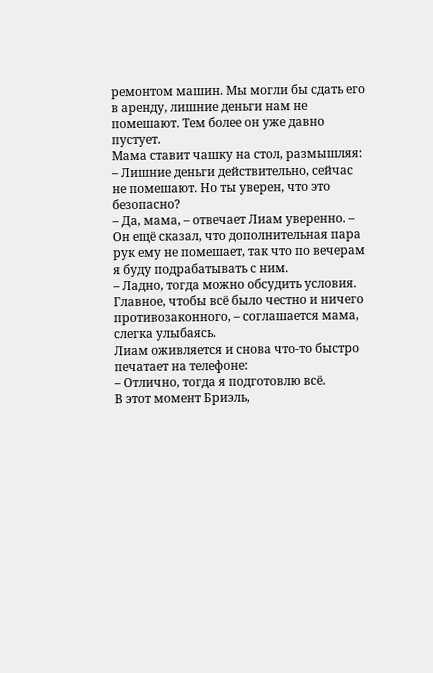ремонтом машин. Мы могли бы сдать его в аренду, лишние деньги нам не помешают. Тем более он уже давно пустует.
Мама ставит чашку на стол, размышляя:
– Лишние деньги действительно, сейчас не помешают. Но ты уверен, что это безопасно?
– Да, мама, – отвечает Лиам уверенно. – Он ещё сказал, что дополнительная пара рук ему не помешает, так что по вечерам я буду подрабатывать с ним.
– Ладно, тогда можно обсудить условия. Главное, чтобы всё было честно и ничего противозаконного, – соглашается мама, слегка улыбаясь.
Лиам оживляется и снова что-то быстро печатает на телефоне:
– Отлично, тогда я подготовлю всё.
В этот момент Бриэль,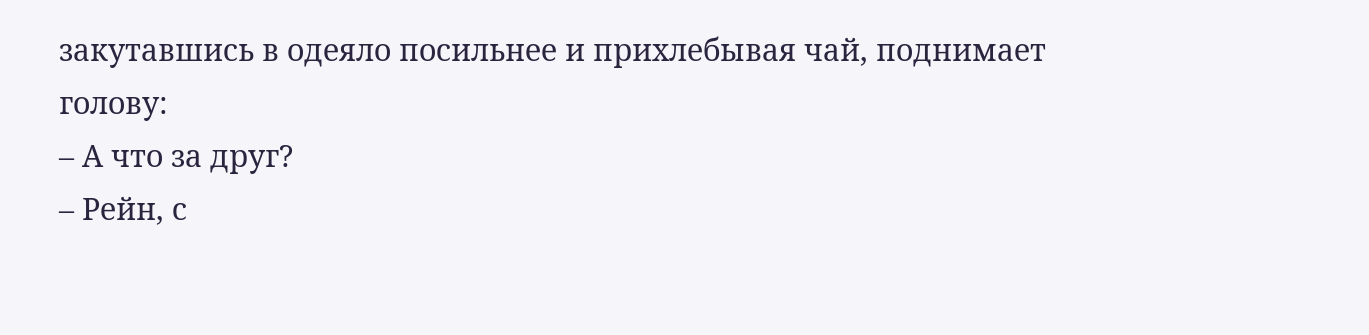закутавшись в одеяло посильнее и прихлебывая чай, поднимает голову:
– А что за друг?
– Рейн, с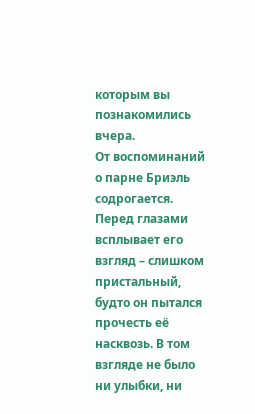которым вы познакомились вчера.
От воспоминаний о парне Бриэль содрогается. Перед глазами всплывает его взгляд – слишком пристальный, будто он пытался прочесть её насквозь. В том взгляде не было ни улыбки, ни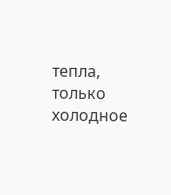тепла, только холодное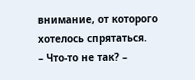внимание, от которого хотелось спрятаться.
– Что-то не так? –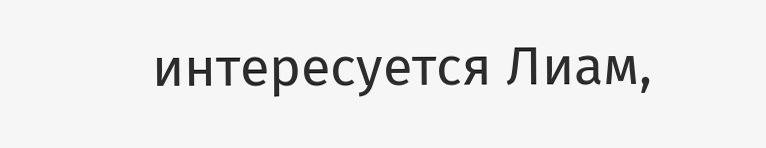интересуется Лиам,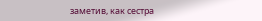заметив, как сестра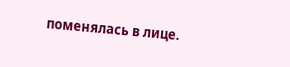поменялась в лице.